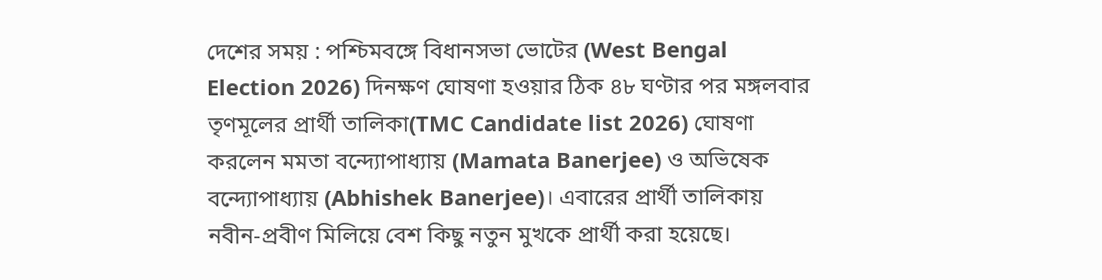দেশের সময় : পশ্চিমবঙ্গে বিধানসভা ভোটের (West Bengal Election 2026) দিনক্ষণ ঘোষণা হওয়ার ঠিক ৪৮ ঘণ্টার পর মঙ্গলবার তৃণমূলের প্রার্থী তালিকা(TMC Candidate list 2026) ঘোষণা করলেন মমতা বন্দ্যোপাধ্যায় (Mamata Banerjee) ও অভিষেক বন্দ্যোপাধ্যায় (Abhishek Banerjee)। এবারের প্রার্থী তালিকায় নবীন-প্রবীণ মিলিয়ে বেশ কিছু নতুন মুখকে প্রার্থী করা হয়েছে।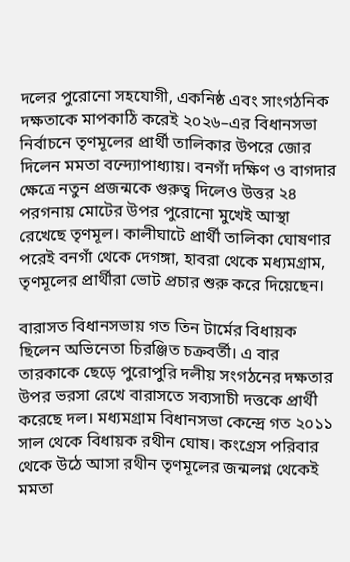দলের পুরোনো সহযোগী, একনিষ্ঠ এবং সাংগঠনিক দক্ষতাকে মাপকাঠি করেই ২০২৬–এর বিধানসভা নির্বাচনে তৃণমূলের প্রার্থী তালিকার উপরে জোর দিলেন মমতা বন্দ্যোপাধ্যায়। বনগাঁ দক্ষিণ ও বাগদার ক্ষেত্রে নতুন প্রজন্মকে গুরুত্ব দিলেও উত্তর ২৪ পরগনায় মোটের উপর পুরোনো মুখেই আস্থা রেখেছে তৃণমূল। কালীঘাটে প্রার্থী তালিকা ঘোষণার পরেই বনগাঁ থেকে দেগঙ্গা, হাবরা থেকে মধ্যমগ্রাম, তৃণমূলের প্রার্থীরা ভোট প্রচার শুরু করে দিয়েছেন।

বারাসত বিধানসভায় গত তিন টার্মের বিধায়ক ছিলেন অভিনেতা চিরঞ্জিত চক্রবর্তী। এ বার তারকাকে ছেড়ে পুরোপুরি দলীয় সংগঠনের দক্ষতার উপর ভরসা রেখে বারাসতে সব্যসাচী দত্তকে প্রার্থী করেছে দল। মধ্যমগ্রাম বিধানসভা কেন্দ্রে গত ২০১১ সাল থেকে বিধায়ক রথীন ঘোষ। কংগ্রেস পরিবার থেকে উঠে আসা রথীন তৃণমূলের জন্মলগ্ন থেকেই মমতা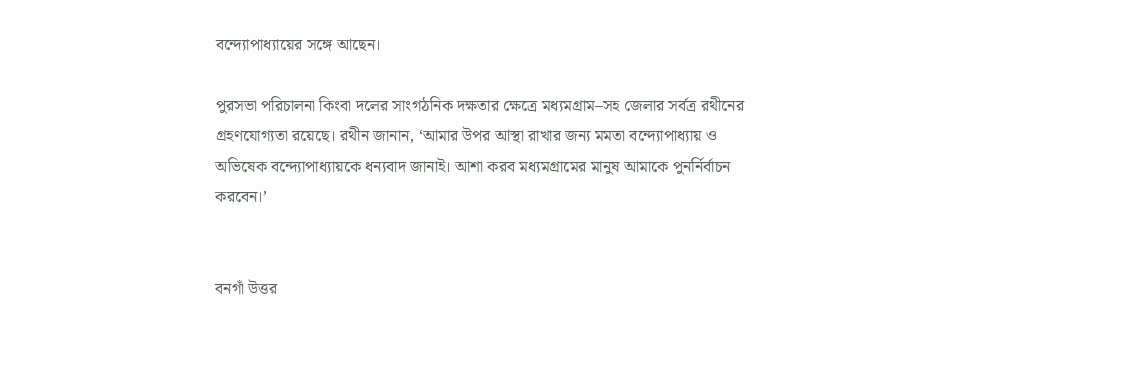বন্দ্যোপাধ্যায়ের সঙ্গে আছেন।

পুরসভা পরিচালনা কিংবা দলের সাংগঠনিক দক্ষতার ক্ষেত্রে মধ্যমগ্রাম–সহ জেলার সর্বত্র রথীনের গ্রহণযোগ্যতা রয়েছে। রথীন জানান, ‘আমার উপর আস্থা রাখার জন্য মমতা বন্দ্যোপাধ্যায় ও অভিষেক বন্দ্যোপাধ্যায়কে ধন্যবাদ জানাই। আশা করব মধ্যমগ্রামের মানুষ আমাকে পুনর্নির্বাচন করবেন।’


বনগাঁ উত্তর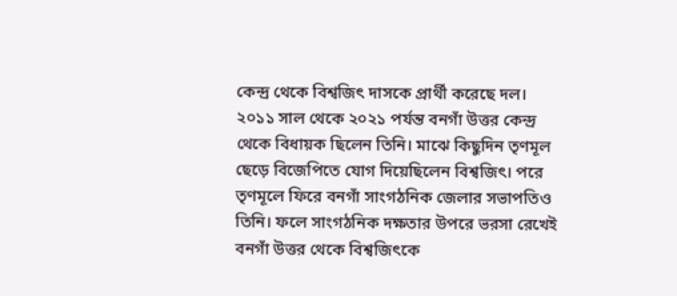কেন্দ্র থেকে বিশ্বজিৎ দাসকে প্রার্থী করেছে দল। ২০১১ সাল থেকে ২০২১ পর্যন্ত বনগাঁ উত্তর কেন্দ্র থেকে বিধায়ক ছিলেন তিনি। মাঝে কিছুদিন তৃণমূল ছেড়ে বিজেপিতে যোগ দিয়েছিলেন বিশ্বজিৎ। পরে তৃণমূলে ফিরে বনগাঁ সাংগঠনিক জেলার সভাপতিও তিনি। ফলে সাংগঠনিক দক্ষতার উপরে ভরসা রেখেই বনগাঁ উত্তর থেকে বিশ্বজিৎকে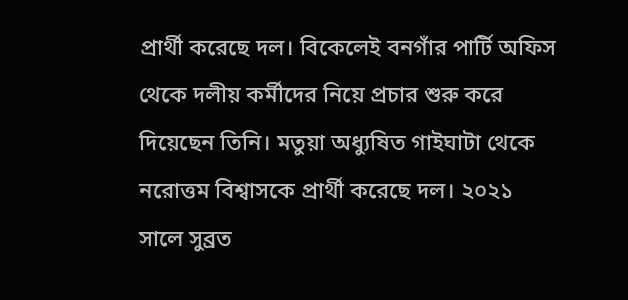প্রার্থী করেছে দল। বিকেলেই বনগাঁর পার্টি অফিস থেকে দলীয় কর্মীদের নিয়ে প্রচার শুরু করে দিয়েছেন তিনি। মতুয়া অধ্যুষিত গাইঘাটা থেকে নরোত্তম বিশ্বাসকে প্রার্থী করেছে দল। ২০২১ সালে সুব্রত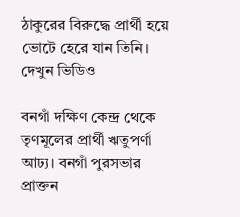ঠাকুরের বিরুদ্ধে প্রার্থী হয়ে ভোটে হেরে যান তিনি। দেখুন ভিডিও

বনগাঁ দক্ষিণ কেন্দ্র থেকে তৃণমূলের প্রার্থী ঋতুপর্ণা আঢ্য। বনগাঁ পুরসভার প্রাক্তন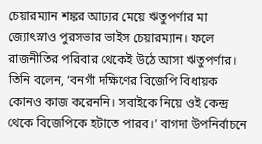চেয়ারম্যান শঙ্কর আঢ্যর মেয়ে ঋতুপর্ণার মা জ্যোৎস্নাও পুরসভার ভাইস চেয়ারম্যান। ফলে রাজনীতির পরিবার থেকেই উঠে আসা ঋতুপর্ণার। তিনি বলেন, ‘বনগাঁ দক্ষিণের বিজেপি বিধায়ক কোনও কাজ করেননি। সবাইকে নিয়ে ওই কেন্দ্র থেকে বিজেপিকে হটাতে পারব।’ বাগদা উপনির্বাচনে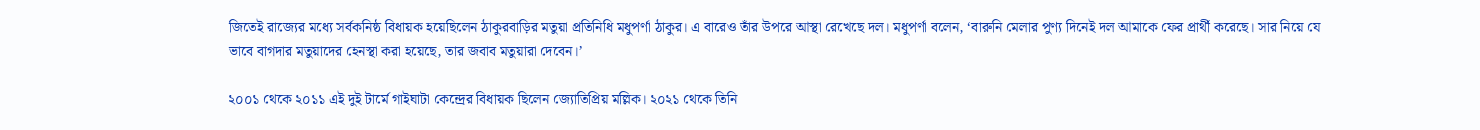জিতেই রাজ্যের মধ্যে সর্বকনিষ্ঠ বিধায়ক হয়েছিলেন ঠাকুরবাড়ির মতুয়া প্রতিনিধি মধুপর্ণা ঠাকুর। এ বারেও তাঁর উপরে আস্থা রেখেছে দল। মধুপর্ণা বলেন, ‘বারুনি মেলার পুণ্য দিনেই দল আমাকে ফের প্রার্থী করেছে। সার নিয়ে যে ভাবে বাগদার মতুয়াদের হেনস্থা করা হয়েছে, তার জবাব মতুয়ারা দেবেন।’

২০০১ থেকে ২০১১ এই দুই টার্মে গাইঘাটা কেন্দ্রের বিধায়ক ছিলেন জ্যোতিপ্রিয় মল্লিক। ২০২১ থেকে তিনি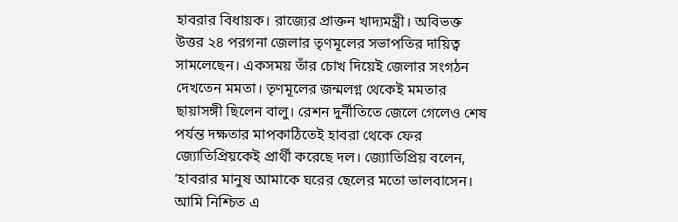হাবরার বিধায়ক। রাজ্যের প্রাক্তন খাদ্যমন্ত্রী। অবিভক্ত উত্তর ২৪ পরগনা জেলার তৃণমূলের সভাপতির দায়িত্ব সামলেছেন। একসময় তাঁর চোখ দিয়েই জেলার সংগঠন দেখতেন মমতা। তৃণমূলের জন্মলগ্ন থেকেই মমতার ছায়াসঙ্গী ছিলেন বালু। রেশন দুর্নীতিতে জেলে গেলেও শেষ পর্যন্ত দক্ষতার মাপকাঠিতেই হাবরা থেকে ফের জ্যোতিপ্রিয়কেই প্রার্থী করেছে দল। জ্যোতিপ্রিয় বলেন, ‘হাবরার মানুষ আমাকে ঘরের ছেলের মতো ভালবাসেন। আমি নিশ্চিত এ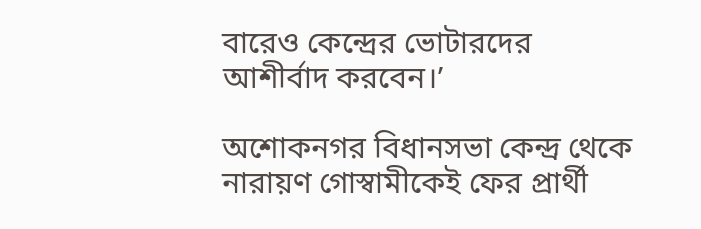বারেও কেন্দ্রের ভোটারদের আশীর্বাদ করবেন।’

অশোকনগর বিধানসভা কেন্দ্র থেকে নারায়ণ গোস্বামীকেই ফের প্রার্থী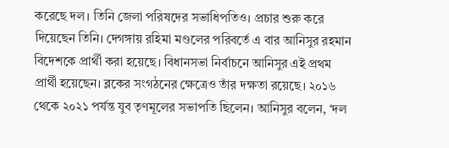করেছে দল। তিনি জেলা পরিষদের সভাধিপতিও। প্রচার শুরু করে দিয়েছেন তিনি। দেগঙ্গায় রহিমা মণ্ডলের পরিবর্তে এ বার আনিসুর রহমান বিদেশকে প্রার্থী করা হয়েছে। বিধানসভা নির্বাচনে আনিসুর এই প্রথম প্রার্থী হয়েছেন। ব্লকের সংগঠনের ক্ষেত্রেও তাঁর দক্ষতা রয়েছে। ২০১৬ থেকে ২০২১ পর্যন্ত যুব তৃণমূলের সভাপতি ছিলেন। আনিসুর বলেন, ‘দল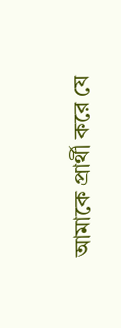আমাকে প্রার্থী করে যে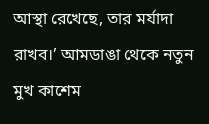আস্থা রেখেছে, তার মর্যাদা রাখব।’ আমডাঙা থেকে নতুন মুখ কাশেম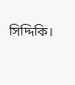সিদ্দিকি।